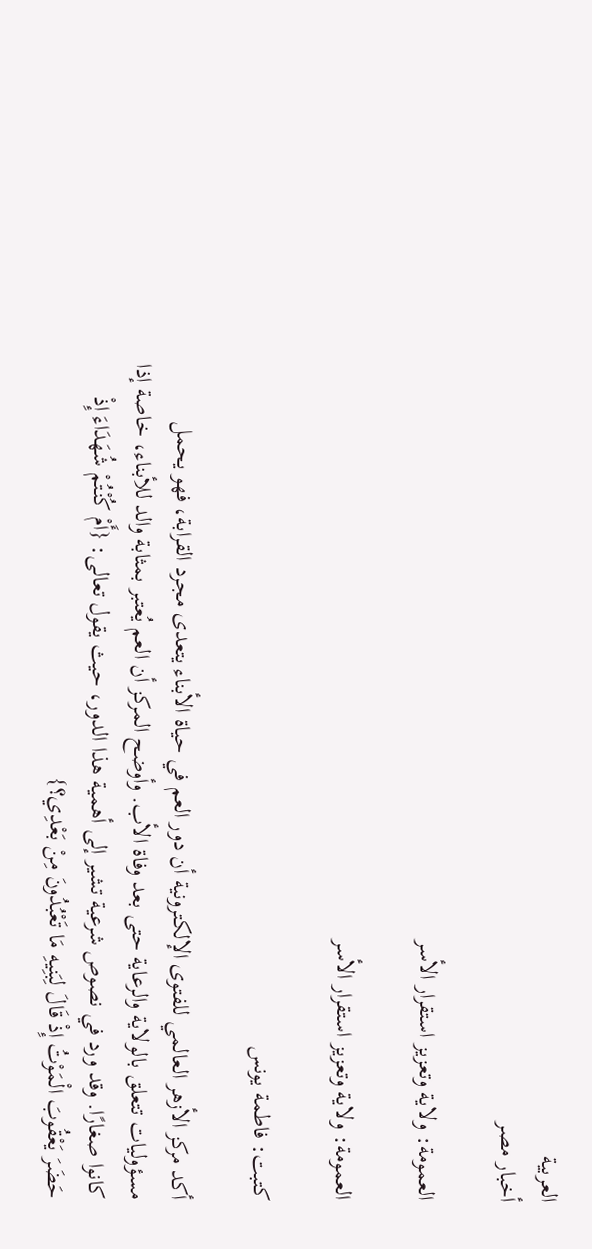العربية
أخبار مصر

العمومة: ولاية وتعزيز استقرار الأسر

العمومة: ولاية وتعزيز استقرار الأسر

كتبت: فاطمة يونس

أكد مركز الأزهر العالمي للفتوى الإلكترونية أن دور العم في حياة الأبناء يتعدى مجرد القرابة، فهو يحمل مسؤوليات تتعلق بالولاية والرعاية حتى بعد وفاة الأب. وأوضح المركز أن العم يُعتبر بمثابة والد للأبناء، خاصة إذا كانوا صغارًا. وقد ورد في نصوص شرعية تشير إلى أهمية هذا الدور، حيث يقول تعالى: {أَمْ كُنْتُمْ شُهَدَاءَ إِذْ حَضَرَ يَعْقُوبَ الْمَوْتُ إِذْ قَالَ لِبَنِيهِ مَا تَعْبُدُونَ مِنْ بَعْدِي؟}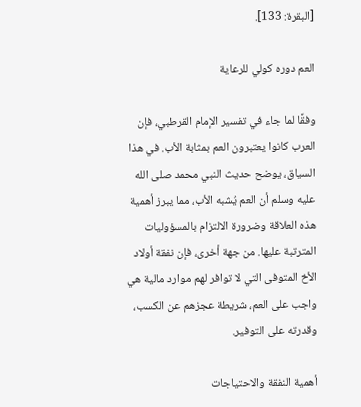[البقرة: 133].

العم دوره كولي للرعاية

وفقًا لما جاء في تفسير الإمام القرطبي، فإن العرب كانوا يعتبرون العم بمثابة الأب. في هذا السياق، يوضح حديث النبي محمد صلى الله عليه وسلم أن العم يُشبه الأب، مما يبرز أهمية هذه العلاقة وضرورة الالتزام بالمسؤوليات المترتبة عليها. من جهة أخرى، فإن نفقة أولاد الأخ المتوفى التي لا توافر لهم موارد مالية هي واجب على العم، شريطة عجزهم عن الكسب، وقدرته على التوفير.

أهمية النفقة والاحتياجات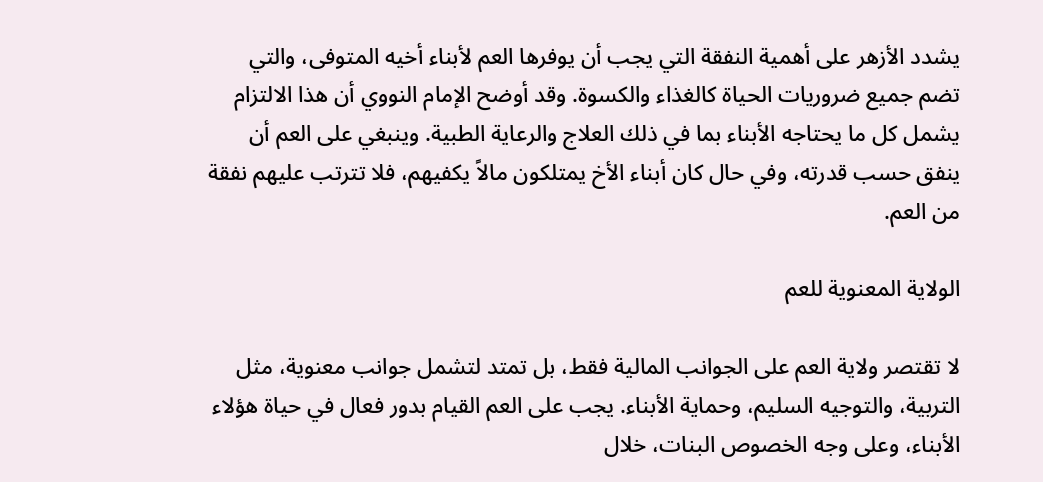يشدد الأزهر على أهمية النفقة التي يجب أن يوفرها العم لأبناء أخيه المتوفى، والتي تضم جميع ضروريات الحياة كالغذاء والكسوة. وقد أوضح الإمام النووي أن هذا الالتزام يشمل كل ما يحتاجه الأبناء بما في ذلك العلاج والرعاية الطبية. وينبغي على العم أن ينفق حسب قدرته، وفي حال كان أبناء الأخ يمتلكون مالاً يكفيهم، فلا تترتب عليهم نفقة من العم.

الولاية المعنوية للعم

لا تقتصر ولاية العم على الجوانب المالية فقط، بل تمتد لتشمل جوانب معنوية، مثل التربية، والتوجيه السليم، وحماية الأبناء. يجب على العم القيام بدور فعال في حياة هؤلاء الأبناء، وعلى وجه الخصوص البنات، خلال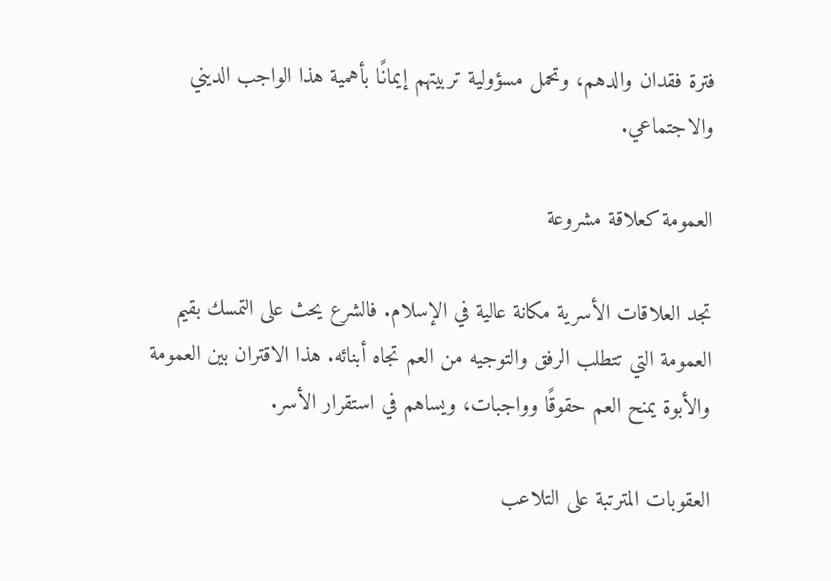فترة فقدان والدهم، وتحمل مسؤولية تربيتهم إيمانًا بأهمية هذا الواجب الديني والاجتماعي.

العمومة كعلاقة مشروعة

تجد العلاقات الأسرية مكانة عالية في الإسلام. فالشرع يحث على التمسك بقيم العمومة التي تتطلب الرفق والتوجيه من العم تجاه أبنائه. هذا الاقتران بين العمومة والأبوة يمنح العم حقوقًا وواجبات، ويساهم في استقرار الأسر.

العقوبات المترتبة على التلاعب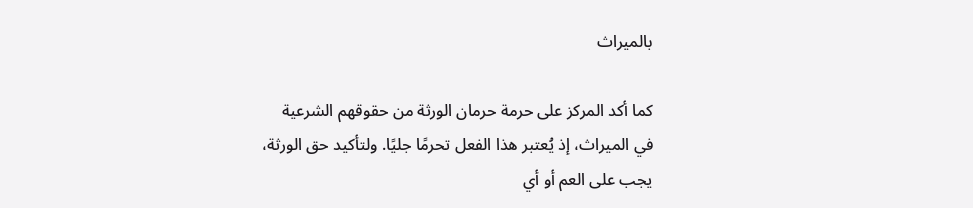بالميراث

كما أكد المركز على حرمة حرمان الورثة من حقوقهم الشرعية في الميراث، إذ يُعتبر هذا الفعل تحرمًا جليًا. ولتأكيد حق الورثة، يجب على العم أو أي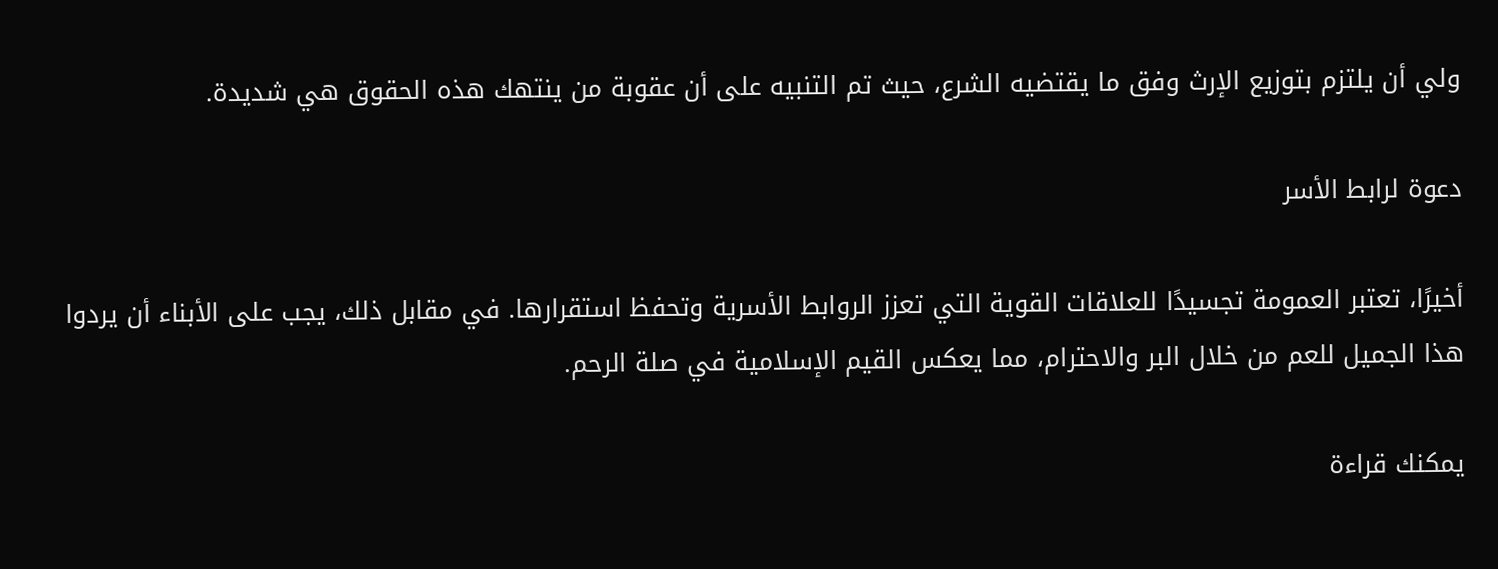ولي أن يلتزم بتوزيع الإرث وفق ما يقتضيه الشرع، حيث تم التنبيه على أن عقوبة من ينتهك هذه الحقوق هي شديدة.

دعوة لرابط الأسر

أخيرًا، تعتبر العمومة تجسيدًا للعلاقات القوية التي تعزز الروابط الأسرية وتحفظ استقرارها. في مقابل ذلك، يجب على الأبناء أن يردوا هذا الجميل للعم من خلال البر والاحترام، مما يعكس القيم الإسلامية في صلة الرحم.

يمكنك قراءة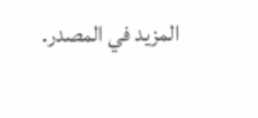المزيد في المصدر.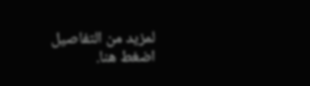لمزيد من التفاصيل اضغط هنا.